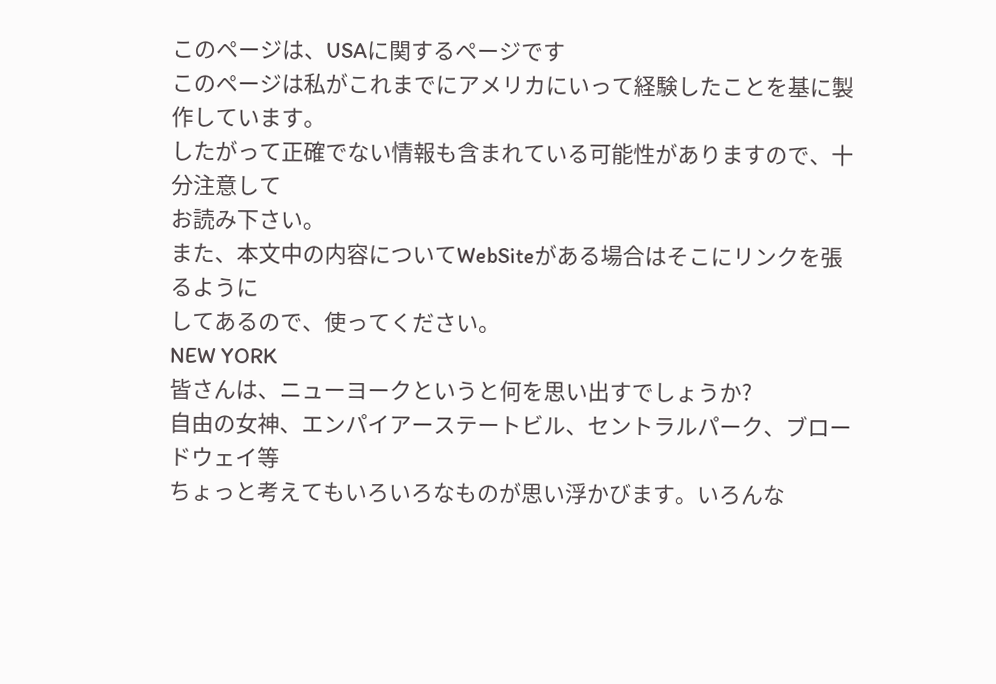このページは、USAに関するページです
このページは私がこれまでにアメリカにいって経験したことを基に製作しています。
したがって正確でない情報も含まれている可能性がありますので、十分注意して
お読み下さい。
また、本文中の内容についてWebSiteがある場合はそこにリンクを張るように
してあるので、使ってください。
NEW YORK
皆さんは、ニューヨークというと何を思い出すでしょうか?
自由の女神、エンパイアーステートビル、セントラルパーク、ブロードウェイ等
ちょっと考えてもいろいろなものが思い浮かびます。いろんな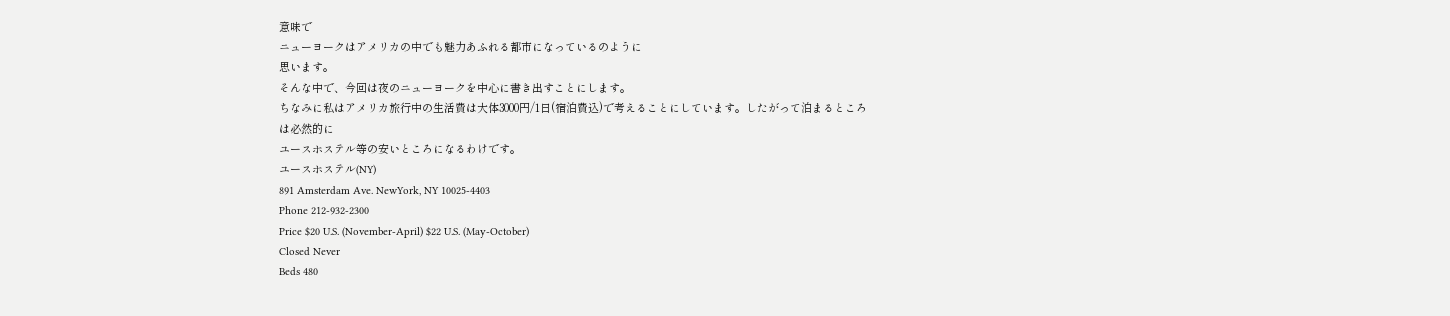意味で
ニューヨークはアメリカの中でも魅力あふれる都市になっているのように
思います。
そんな中で、今回は夜のニューヨークを中心に書き出すことにします。
ちなみに私はアメリカ旅行中の生活費は大体3000円/1日(宿泊費込)で考えることにしています。したがって泊まるところは必然的に
ユースホステル等の安いところになるわけです。
ユースホステル(NY)
891 Amsterdam Ave. NewYork, NY 10025-4403
Phone 212-932-2300
Price $20 U.S. (November-April) $22 U.S. (May-October)
Closed Never
Beds 480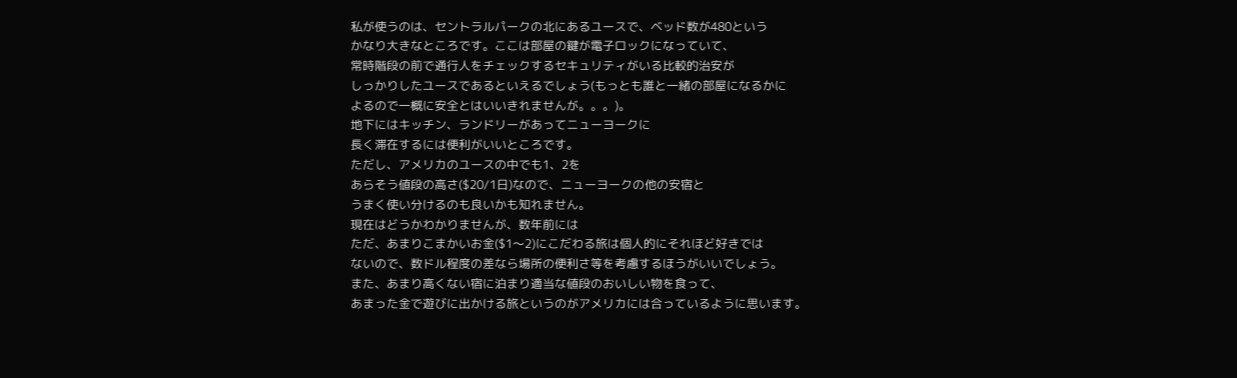私が使うのは、セントラルパークの北にあるユースで、ベッド数が480という
かなり大きなところです。ここは部屋の鍵が電子ロックになっていて、
常時階段の前で通行人をチェックするセキュリティがいる比較的治安が
しっかりしたユースであるといえるでしょう(もっとも誰と一緒の部屋になるかに
よるので一概に安全とはいいきれませんが。。。)。
地下にはキッチン、ランドリーがあってニューヨークに
長く滞在するには便利がいいところです。
ただし、アメリカのユースの中でも1、2を
あらそう値段の高さ($20/1日)なので、ニューヨークの他の安宿と
うまく使い分けるのも良いかも知れません。
現在はどうかわかりませんが、数年前には
ただ、あまりこまかいお金($1〜2)にこだわる旅は個人的にそれほど好きでは
ないので、数ドル程度の差なら場所の便利さ等を考慮するほうがいいでしょう。
また、あまり高くない宿に泊まり適当な値段のおいしい物を食って、
あまった金で遊びに出かける旅というのがアメリカには合っているように思います。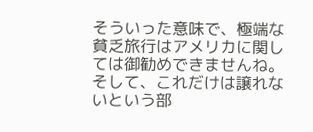そういった意味で、極端な貧乏旅行はアメリカに関しては御勧めできませんね。
そして、これだけは譲れないという部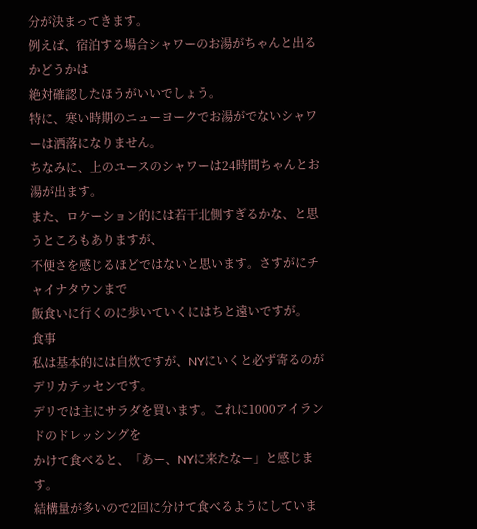分が決まってきます。
例えば、宿泊する場合シャワーのお湯がちゃんと出るかどうかは
絶対確認したほうがいいでしょう。
特に、寒い時期のニューヨークでお湯がでないシャワーは洒落になりません。
ちなみに、上のユースのシャワーは24時間ちゃんとお湯が出ます。
また、ロケーション的には若干北側すぎるかな、と思うところもありますが、
不便さを感じるほどではないと思います。さすがにチャイナタウンまで
飯食いに行くのに歩いていくにはちと遠いですが。
食事
私は基本的には自炊ですが、NYにいくと必ず寄るのがデリカテッセンです。
デリでは主にサラダを買います。これに1000アイランドのドレッシングを
かけて食べると、「あー、NYに来たなー」と感じます。
結構量が多いので2回に分けて食べるようにしていま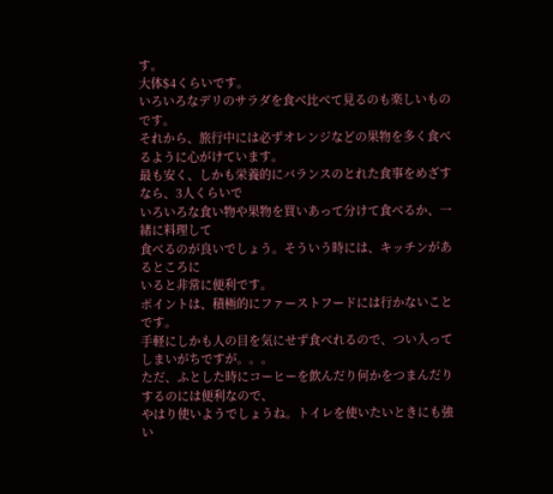す。
大体$4くらいです。
いろいろなデリのサラダを食べ比べて見るのも楽しいものです。
それから、旅行中には必ずオレンジなどの果物を多く食べるように心がけています。
最も安く、しかも栄養的にバランスのとれた食事をめざすなら、3人くらいで
いろいろな食い物や果物を買いあって分けて食べるか、一緒に料理して
食べるのが良いでしょう。そういう時には、キッチンがあるところに
いると非常に便利です。
ポイントは、積極的にファーストフードには行かないことです。
手軽にしかも人の目を気にせず食べれるので、つい入ってしまいがちですが。。。
ただ、ふとした時にコーヒーを飲んだり何かをつまんだりするのには便利なので、
やはり使いようでしょうね。トイレを使いたいときにも強い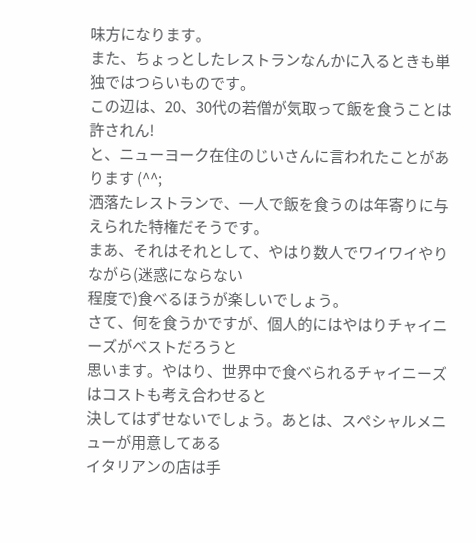味方になります。
また、ちょっとしたレストランなんかに入るときも単独ではつらいものです。
この辺は、20、30代の若僧が気取って飯を食うことは許されん!
と、ニューヨーク在住のじいさんに言われたことがあります (^^;
洒落たレストランで、一人で飯を食うのは年寄りに与えられた特権だそうです。
まあ、それはそれとして、やはり数人でワイワイやりながら(迷惑にならない
程度で)食べるほうが楽しいでしょう。
さて、何を食うかですが、個人的にはやはりチャイニーズがベストだろうと
思います。やはり、世界中で食べられるチャイニーズはコストも考え合わせると
決してはずせないでしょう。あとは、スペシャルメニューが用意してある
イタリアンの店は手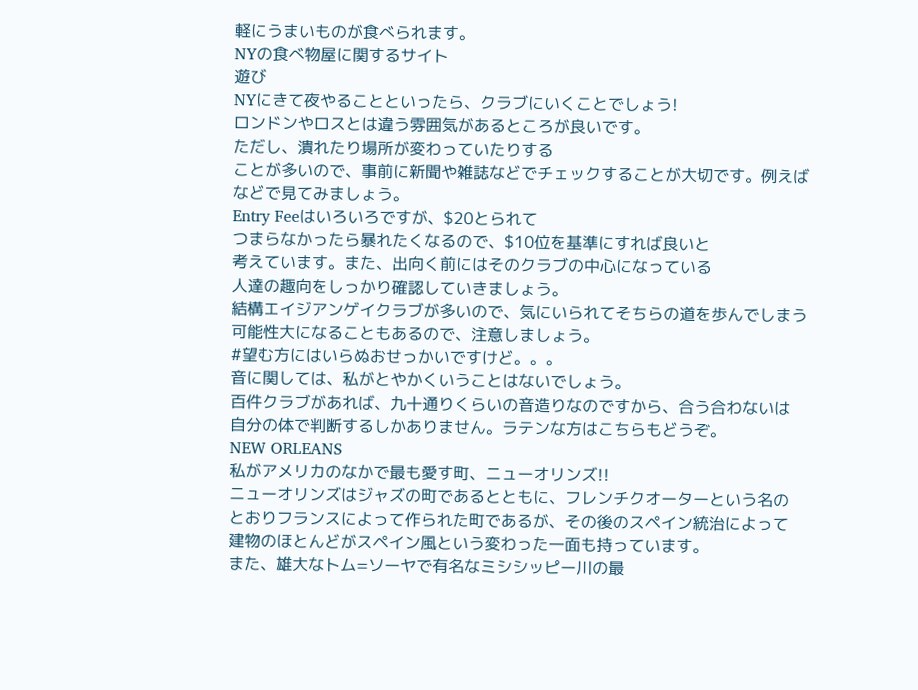軽にうまいものが食べられます。
NYの食べ物屋に関するサイト
遊び
NYにきて夜やることといったら、クラブにいくことでしょう!
ロンドンやロスとは違う雰囲気があるところが良いです。
ただし、潰れたり場所が変わっていたりする
ことが多いので、事前に新聞や雑誌などでチェックすることが大切です。例えば
などで見てみましょう。
Entry Feeはいろいろですが、$20とられて
つまらなかったら暴れたくなるので、$10位を基準にすれば良いと
考えています。また、出向く前にはそのクラブの中心になっている
人達の趣向をしっかり確認していきましょう。
結構エイジアンゲイクラブが多いので、気にいられてそちらの道を歩んでしまう
可能性大になることもあるので、注意しましょう。
#望む方にはいらぬおせっかいですけど。。。
音に関しては、私がとやかくいうことはないでしょう。
百件クラブがあれば、九十通りくらいの音造りなのですから、合う合わないは
自分の体で判断するしかありません。ラテンな方はこちらもどうぞ。
NEW ORLEANS
私がアメリカのなかで最も愛す町、ニューオリンズ!!
ニューオリンズはジャズの町であるとともに、フレンチクオーターという名の
とおりフランスによって作られた町であるが、その後のスペイン統治によって
建物のほとんどがスペイン風という変わった一面も持っています。
また、雄大なトム=ソーヤで有名なミシシッピー川の最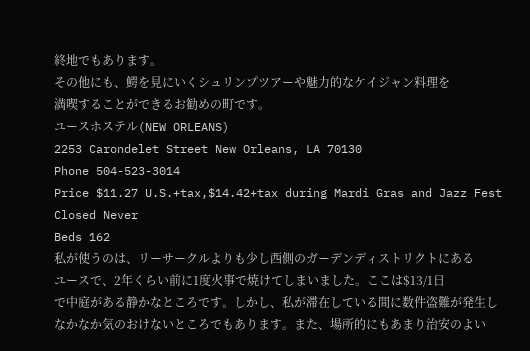終地でもあります。
その他にも、鰐を見にいくシュリンプツアーや魅力的なケイジャン料理を
満喫することができるお勧めの町です。
ユースホステル(NEW ORLEANS)
2253 Carondelet Street New Orleans, LA 70130
Phone 504-523-3014
Price $11.27 U.S.+tax,$14.42+tax during Mardi Gras and Jazz Fest
Closed Never
Beds 162
私が使うのは、リーサークルよりも少し西側のガーデンディストリクトにある
ユースで、2年くらい前に1度火事で焼けてしまいました。ここは$13/1日
で中庭がある静かなところです。しかし、私が滞在している間に数件盗難が発生し
なかなか気のおけないところでもあります。また、場所的にもあまり治安のよい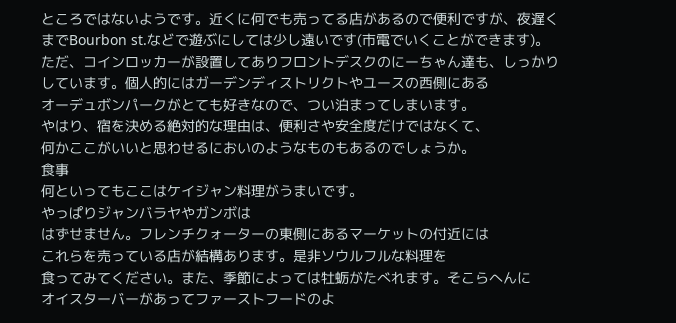ところではないようです。近くに何でも売ってる店があるので便利ですが、夜遅く
までBourbon st.などで遊ぶにしては少し遠いです(市電でいくことができます)。
ただ、コインロッカーが設置してありフロントデスクのにーちゃん達も、しっかり
しています。個人的にはガーデンディストリクトやユースの西側にある
オーデュボンパークがとても好きなので、つい泊まってしまいます。
やはり、宿を決める絶対的な理由は、便利さや安全度だけではなくて、
何かここがいいと思わせるにおいのようなものもあるのでしょうか。
食事
何といってもここはケイジャン料理がうまいです。
やっぱりジャンバラヤやガンボは
はずせません。フレンチクォーターの東側にあるマーケットの付近には
これらを売っている店が結構あります。是非ソウルフルな料理を
食ってみてください。また、季節によっては牡蛎がたべれます。そこらへんに
オイスターバーがあってファーストフードのよ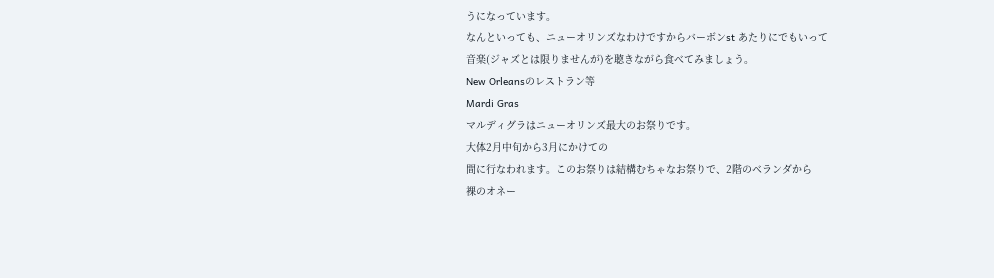うになっています。
なんといっても、ニューオリンズなわけですからバーボンst あたりにでもいって
音楽(ジャズとは限りませんが)を聴きながら食べてみましょう。
New Orleansのレストラン等
Mardi Gras
マルディグラはニューオリンズ最大のお祭りです。
大体2月中旬から3月にかけての
間に行なわれます。このお祭りは結構むちゃなお祭りで、2階のベランダから
裸のオネー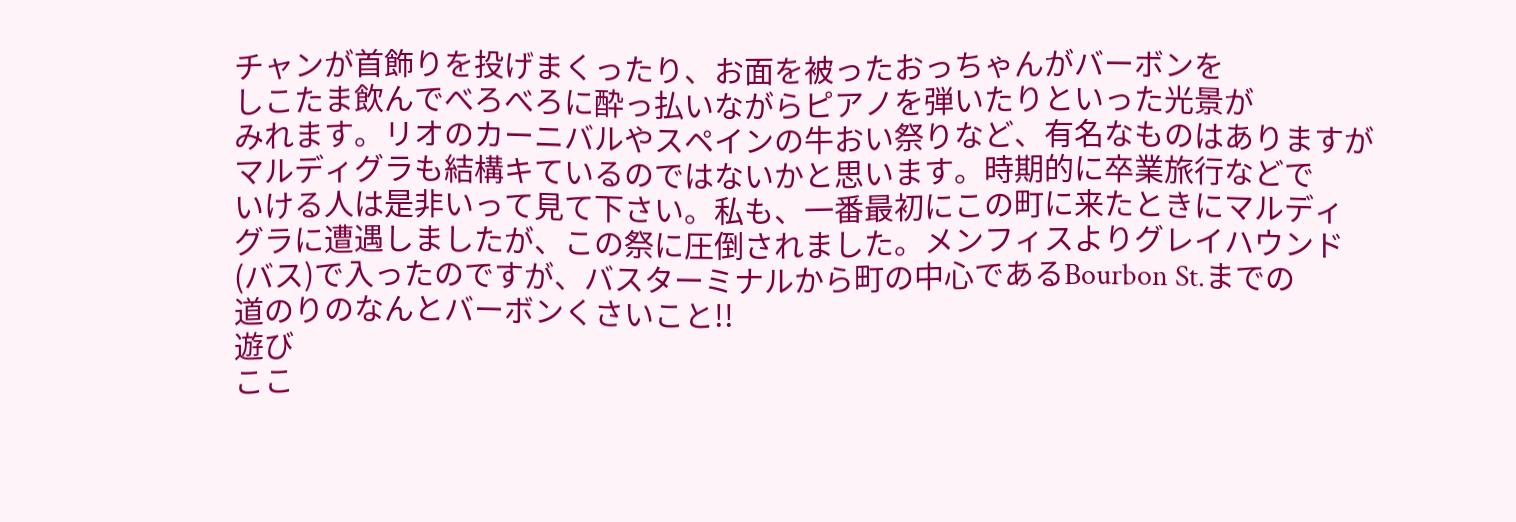チャンが首飾りを投げまくったり、お面を被ったおっちゃんがバーボンを
しこたま飲んでべろべろに酔っ払いながらピアノを弾いたりといった光景が
みれます。リオのカーニバルやスペインの牛おい祭りなど、有名なものはありますが
マルディグラも結構キているのではないかと思います。時期的に卒業旅行などで
いける人は是非いって見て下さい。私も、一番最初にこの町に来たときにマルディ
グラに遭遇しましたが、この祭に圧倒されました。メンフィスよりグレイハウンド
(バス)で入ったのですが、バスターミナルから町の中心であるBourbon St.までの
道のりのなんとバーボンくさいこと!!
遊び
ここ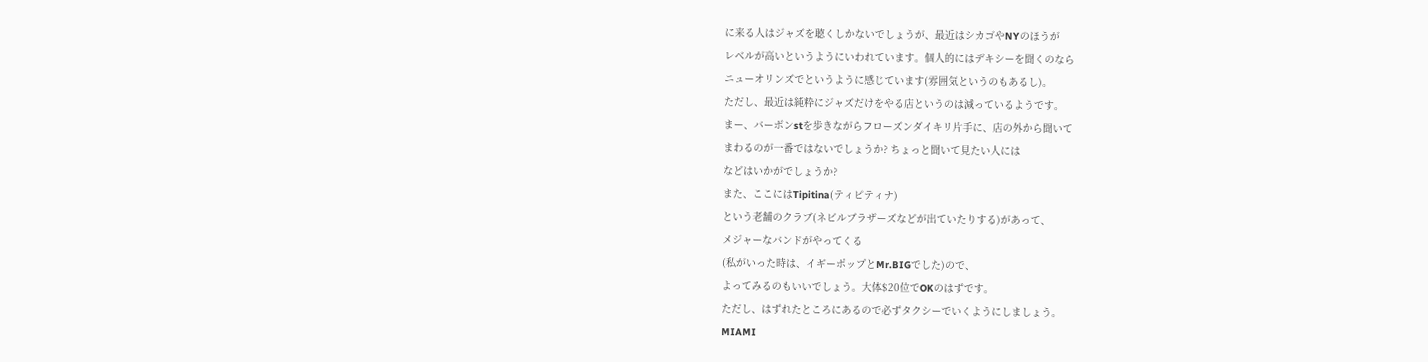に来る人はジャズを聴くしかないでしょうが、最近はシカゴやNYのほうが
レベルが高いというようにいわれています。個人的にはデキシーを聞くのなら
ニューオリンズでというように感じています(雰囲気というのもあるし)。
ただし、最近は純粋にジャズだけをやる店というのは減っているようです。
まー、バーボンstを歩きながらフローズンダイキリ片手に、店の外から聞いて
まわるのが一番ではないでしょうか? ちょっと聞いて見たい人には
などはいかがでしょうか?
また、ここにはTipitina(ティピティナ)
という老舗のクラブ(ネビルブラザーズなどが出ていたりする)があって、
メジャーなバンドがやってくる
(私がいった時は、イギーポップとMr.BIGでした)ので、
よってみるのもいいでしょう。大体$20位でOKのはずです。
ただし、はずれたところにあるので必ずタクシーでいくようにしましょう。
MIAMI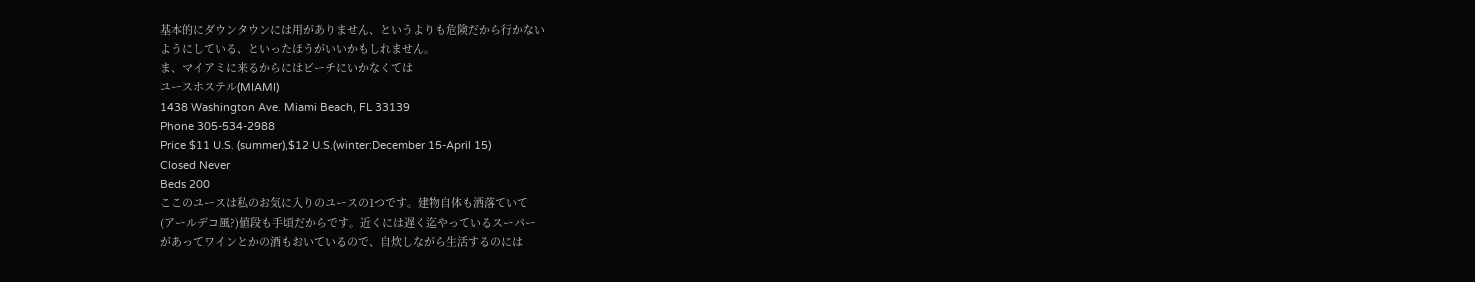基本的にダウンタウンには用がありません、というよりも危険だから行かない
ようにしている、といったほうがいいかもしれません。
ま、マイアミに来るからにはビーチにいかなくては
ユースホステル(MIAMI)
1438 Washington Ave. Miami Beach, FL 33139
Phone 305-534-2988
Price $11 U.S. (summer),$12 U.S.(winter:December 15-April 15)
Closed Never
Beds 200
ここのユースは私のお気に入りのユースの1つです。建物自体も洒落ていて
(アールデコ風?)値段も手頃だからです。近くには遅く迄やっているスーパー
があってワインとかの酒もおいているので、自炊しながら生活するのには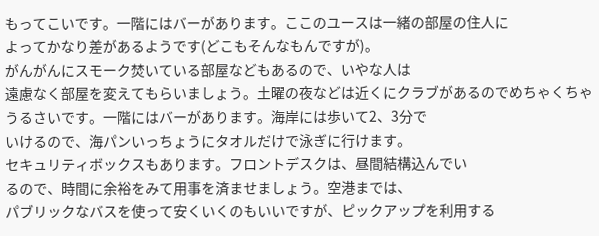もってこいです。一階にはバーがあります。ここのユースは一緒の部屋の住人に
よってかなり差があるようです(どこもそんなもんですが)。
がんがんにスモーク焚いている部屋などもあるので、いやな人は
遠慮なく部屋を変えてもらいましょう。土曜の夜などは近くにクラブがあるのでめちゃくちゃうるさいです。一階にはバーがあります。海岸には歩いて2、3分で
いけるので、海パンいっちょうにタオルだけで泳ぎに行けます。
セキュリティボックスもあります。フロントデスクは、昼間結構込んでい
るので、時間に余裕をみて用事を済ませましょう。空港までは、
パブリックなバスを使って安くいくのもいいですが、ピックアップを利用する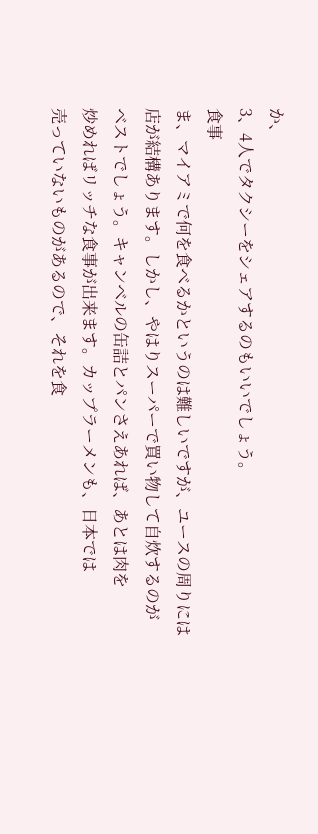か、
3、4人でタクシーをシェアするのもいいでしょう。
食事
ま、マイアミで何を食べるかというのは難しいですが、ユースの周りには
店が結構あります。しかし、やはりスーパーで買い物して自炊するのが
ベストでしょう。キャンベルの缶詰とパンさえあれば、あとは肉を
炒めればリッチな食事が出来ます。カップラーメンも、日本では
売っていないものがあるので、それを食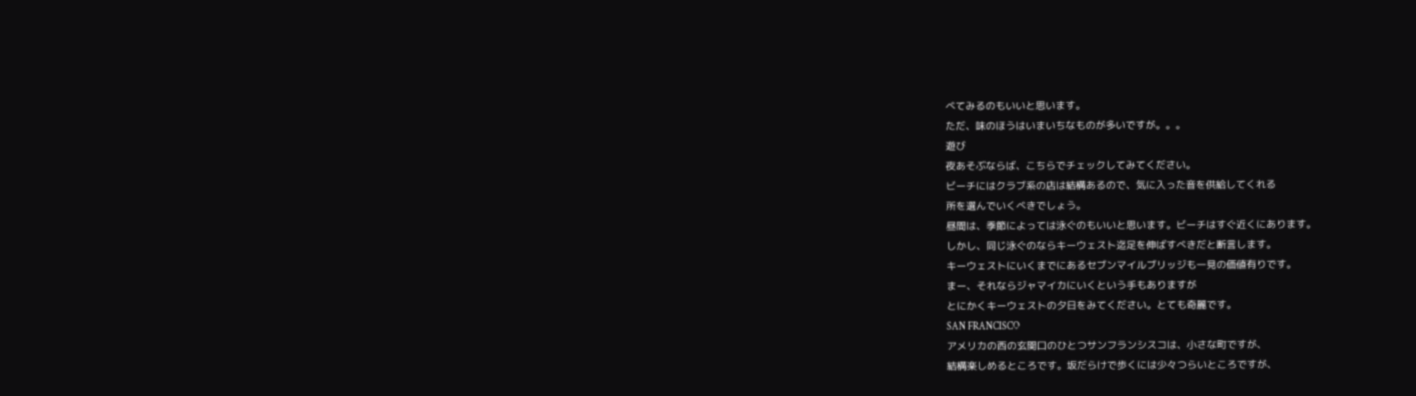べてみるのもいいと思います。
ただ、味のほうはいまいちなものが多いですが。。。
遊び
夜あそぶならば、こちらでチェックしてみてください。
ビーチにはクラブ系の店は結構あるので、気に入った音を供給してくれる
所を選んでいくべきでしょう。
昼間は、季節によっては泳ぐのもいいと思います。ビーチはすぐ近くにあります。
しかし、同じ泳ぐのならキーウェスト迄足を伸ばすべきだと断言します。
キーウェストにいくまでにあるセブンマイルブリッジも一見の価値有りです。
まー、それならジャマイカにいくという手もありますが
とにかくキーウェストの夕日をみてください。とても奇麗です。
SAN FRANCISCO
アメリカの西の玄関口のひとつサンフランシスコは、小さな町ですが、
結構楽しめるところです。坂だらけで歩くには少々つらいところですが、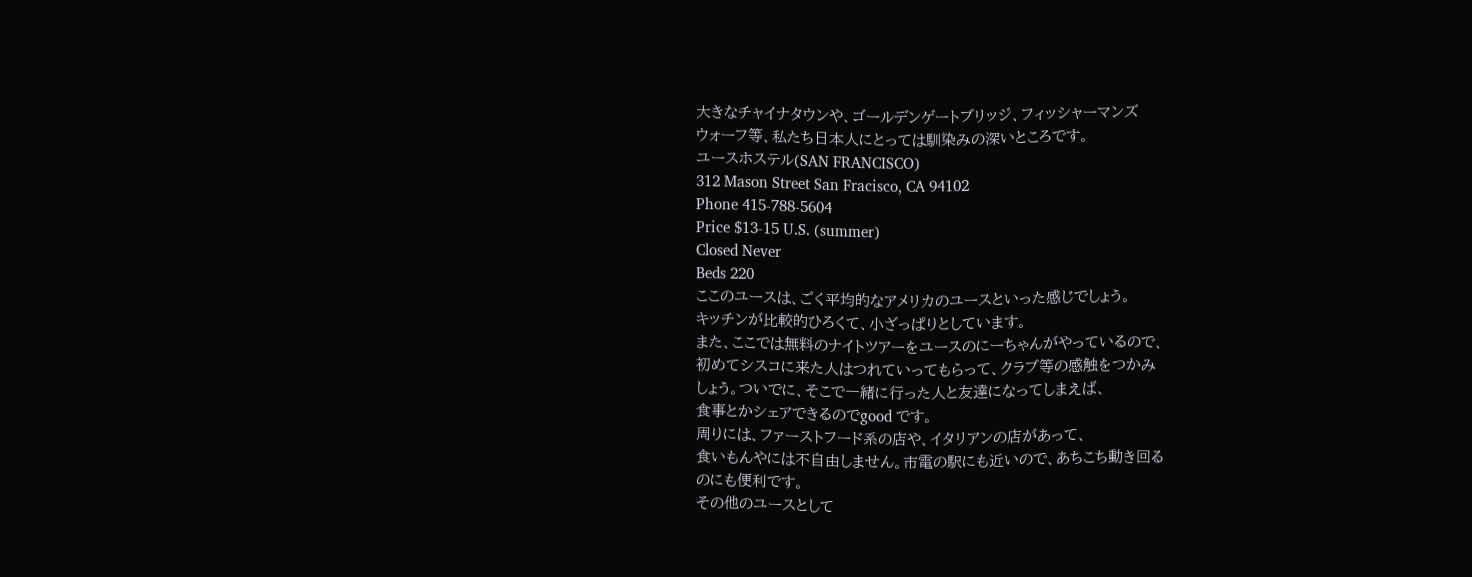大きなチャイナタウンや、ゴールデンゲートブリッジ、フィッシャーマンズ
ウォーフ等、私たち日本人にとっては馴染みの深いところです。
ユースホステル(SAN FRANCISCO)
312 Mason Street San Fracisco, CA 94102
Phone 415-788-5604
Price $13-15 U.S. (summer)
Closed Never
Beds 220
ここのユースは、ごく平均的なアメリカのユースといった感じでしょう。
キッチンが比較的ひろくて、小ざっぱりとしています。
また、ここでは無料のナイトツアーをユースのにーちゃんがやっているので、
初めてシスコに来た人はつれていってもらって、クラブ等の感触をつかみ
しょう。ついでに、そこで一緒に行った人と友達になってしまえば、
食事とかシェアできるのでgood です。
周りには、ファーストフード系の店や、イタリアンの店があって、
食いもんやには不自由しません。市電の駅にも近いので、あちこち動き回る
のにも便利です。
その他のユースとして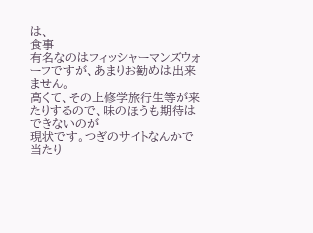は、
食事
有名なのはフィッシャーマンズウォーフですが、あまりお勧めは出来ません。
高くて、その上修学旅行生等が来たりするので、味のほうも期待はできないのが
現状です。つぎのサイトなんかで当たり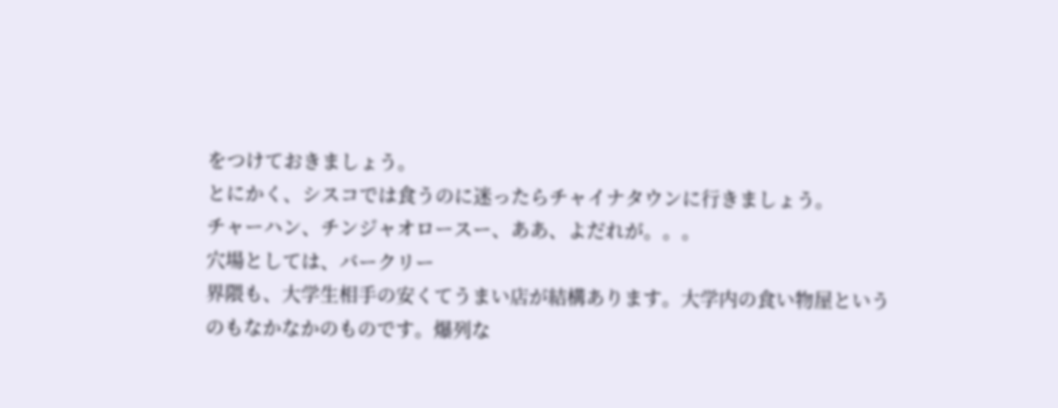をつけておきましょう。
とにかく、シスコでは食うのに迷ったらチャイナタウンに行きましょう。
チャーハン、チンジャオロースー、ああ、よだれが。。。
穴場としては、バークリー
界隈も、大学生相手の安くてうまい店が結構あります。大学内の食い物屋という
のもなかなかのものです。爆列な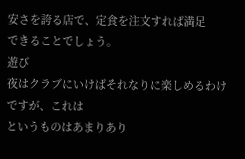安さを誇る店で、定食を注文すれば満足
できることでしょう。
遊び
夜はクラブにいけばそれなりに楽しめるわけですが、これは
というものはあまりあり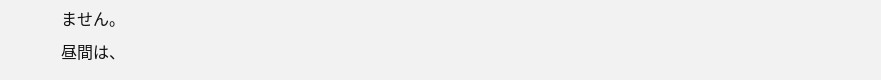ません。
昼間は、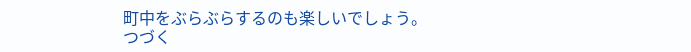町中をぶらぶらするのも楽しいでしょう。
つづく